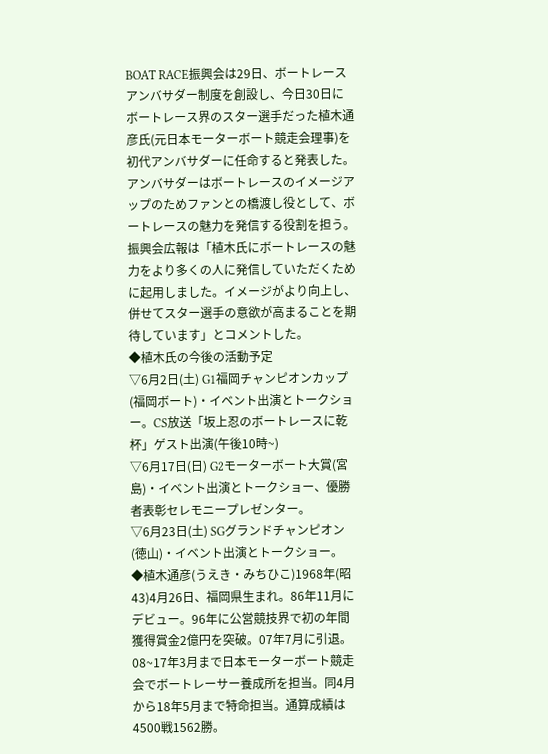BOAT RACE振興会は29日、ボートレースアンバサダー制度を創設し、今日30日にボートレース界のスター選手だった植木通彦氏(元日本モーターボート競走会理事)を初代アンバサダーに任命すると発表した。
アンバサダーはボートレースのイメージアップのためファンとの橋渡し役として、ボートレースの魅力を発信する役割を担う。
振興会広報は「植木氏にボートレースの魅力をより多くの人に発信していただくために起用しました。イメージがより向上し、併せてスター選手の意欲が高まることを期待しています」とコメントした。
◆植木氏の今後の活動予定
▽6月2日(土) G1福岡チャンピオンカップ(福岡ボート)・イベント出演とトークショー。CS放送「坂上忍のボートレースに乾杯」ゲスト出演(午後10時~)
▽6月17日(日) G2モーターボート大賞(宮島)・イベント出演とトークショー、優勝者表彰セレモニープレゼンター。
▽6月23日(土) SGグランドチャンピオン(徳山)・イベント出演とトークショー。
◆植木通彦(うえき・みちひこ)1968年(昭43)4月26日、福岡県生まれ。86年11月にデビュー。96年に公営競技界で初の年間獲得賞金2億円を突破。07年7月に引退。08~17年3月まで日本モーターボート競走会でボートレーサー養成所を担当。同4月から18年5月まで特命担当。通算成績は4500戦1562勝。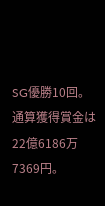SG優勝10回。通算獲得賞金は22億6186万7369円。